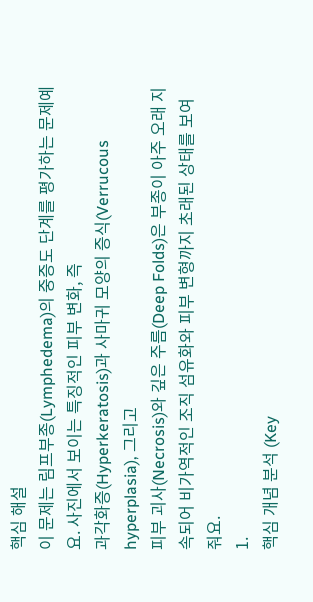핵심 해설
이 문제는 림프부종(Lymphedema)의 중증도 단계를 평가하는 문제예요. 사진에서 보이는 특징적인 피부 변화, 즉
과각화증(Hyperkeratosis)과 사마귀 모양의 증식(Verrucous hyperplasia), 그리고
피부 괴사(Necrosis)와 깊은 주름(Deep Folds)은 부종이 아주 오래 지속되어 비가역적인 조직 섬유화와 피부 변형까지 초래된 상태를 보여줘요.
1.
핵심 개념 분석 (Key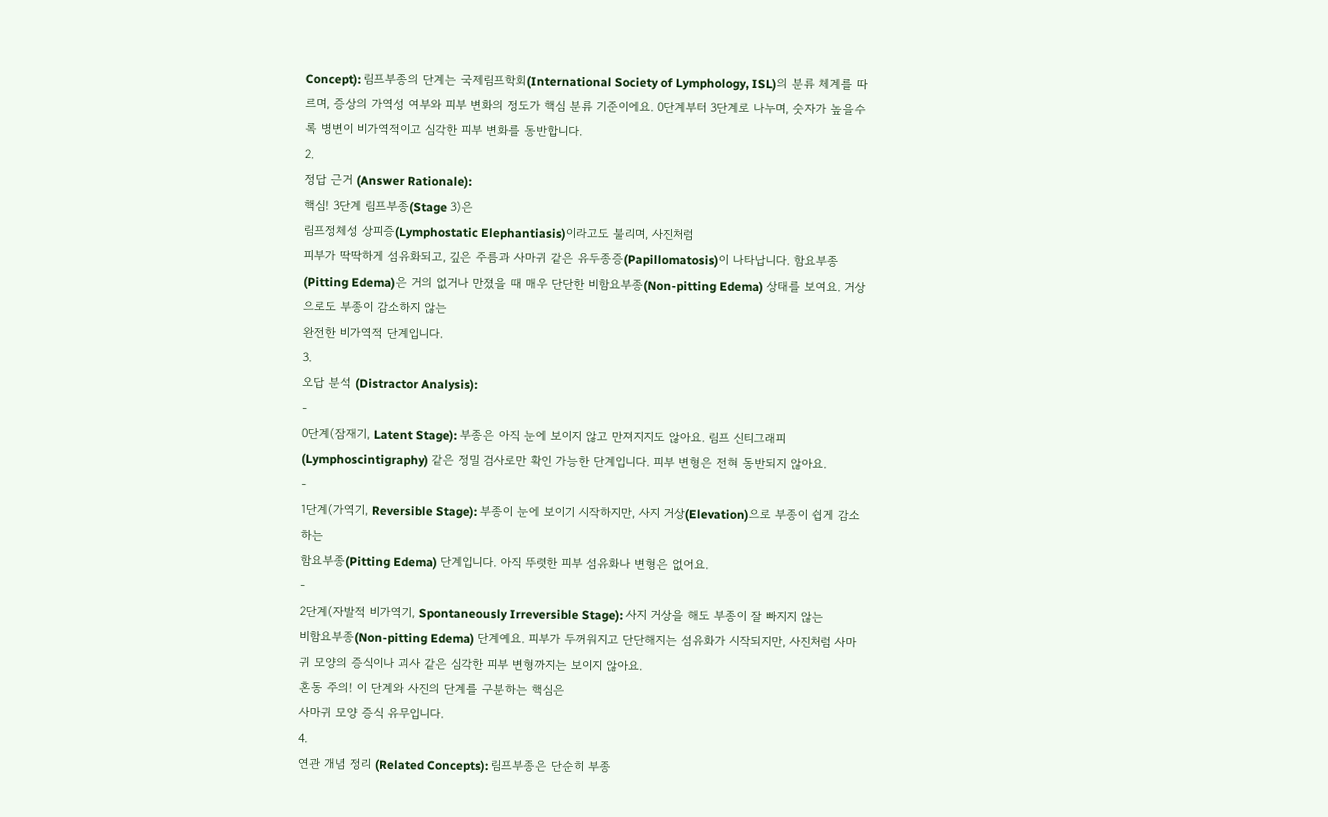Concept): 림프부종의 단계는 국제림프학회(International Society of Lymphology, ISL)의 분류 체계를 따르며, 증상의 가역성 여부와 피부 변화의 정도가 핵심 분류 기준이에요. 0단계부터 3단계로 나누며, 숫자가 높을수록 병변이 비가역적이고 심각한 피부 변화를 동반합니다.
2.
정답 근거 (Answer Rationale):
핵심! 3단계 림프부종(Stage 3)은
림프정체성 상피증(Lymphostatic Elephantiasis)이라고도 불리며, 사진처럼
피부가 딱딱하게 섬유화되고, 깊은 주름과 사마귀 같은 유두종증(Papillomatosis)이 나타납니다. 함요부종(Pitting Edema)은 거의 없거나 만졌을 때 매우 단단한 비함요부종(Non-pitting Edema) 상태를 보여요. 거상으로도 부종이 감소하지 않는
완전한 비가역적 단계입니다.
3.
오답 분석 (Distractor Analysis):
-
0단계(잠재기, Latent Stage): 부종은 아직 눈에 보이지 않고 만져지지도 않아요. 림프 신티그래피(Lymphoscintigraphy) 같은 정밀 검사로만 확인 가능한 단계입니다. 피부 변형은 전혀 동반되지 않아요.
-
1단계(가역기, Reversible Stage): 부종이 눈에 보이기 시작하지만, 사지 거상(Elevation)으로 부종이 쉽게 감소하는
함요부종(Pitting Edema) 단계입니다. 아직 뚜렷한 피부 섬유화나 변형은 없어요.
-
2단계(자발적 비가역기, Spontaneously Irreversible Stage): 사지 거상을 해도 부종이 잘 빠지지 않는
비함요부종(Non-pitting Edema) 단계예요. 피부가 두꺼워지고 단단해지는 섬유화가 시작되지만, 사진처럼 사마귀 모양의 증식이나 괴사 같은 심각한 피부 변형까지는 보이지 않아요.
혼동 주의! 이 단계와 사진의 단계를 구분하는 핵심은
사마귀 모양 증식 유무입니다.
4.
연관 개념 정리 (Related Concepts): 림프부종은 단순히 부종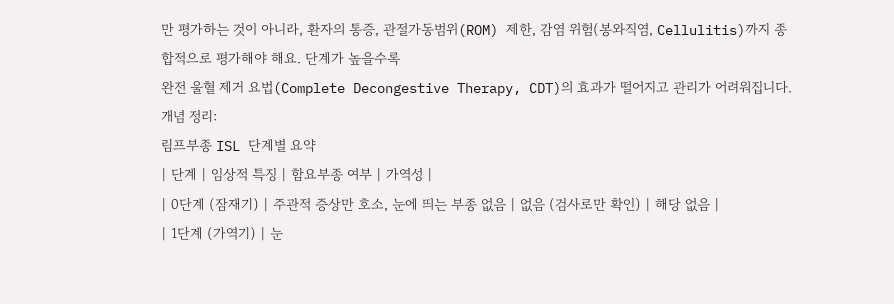만 평가하는 것이 아니라, 환자의 통증, 관절가동범위(ROM) 제한, 감염 위험(봉와직염, Cellulitis)까지 종합적으로 평가해야 해요. 단계가 높을수록
완전 울혈 제거 요법(Complete Decongestive Therapy, CDT)의 효과가 떨어지고 관리가 어려워집니다.
개념 정리:
림프부종 ISL 단계별 요약
| 단계 | 임상적 특징 | 함요부종 여부 | 가역성 |
| 0단계 (잠재기) | 주관적 증상만 호소, 눈에 띄는 부종 없음 | 없음 (검사로만 확인) | 해당 없음 |
| 1단계 (가역기) | 눈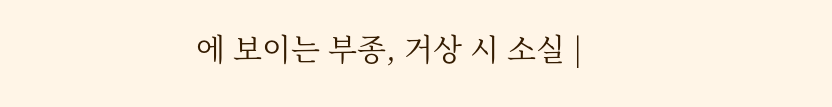에 보이는 부종, 거상 시 소실 |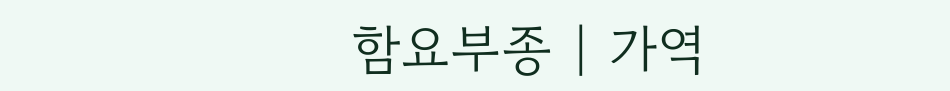함요부종 | 가역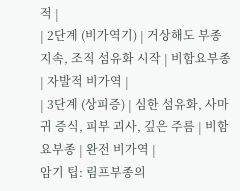적 |
| 2단계 (비가역기) | 거상해도 부종 지속, 조직 섬유화 시작 | 비함요부종 | 자발적 비가역 |
| 3단계 (상피증) | 심한 섬유화, 사마귀 증식, 피부 괴사, 깊은 주름 | 비함요부종 | 완전 비가역 |
암기 팁: 림프부종의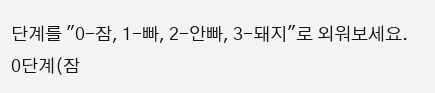단계를 "0-잠, 1-빠, 2-안빠, 3-돼지"로 외워보세요.
0단계(잠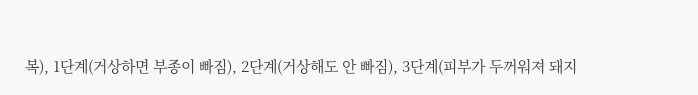복), 1단계(거상하면 부종이 빠짐), 2단계(거상해도 안 빠짐), 3단계(피부가 두꺼워져 돼지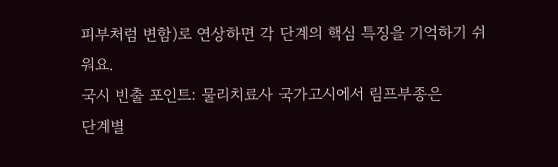피부처럼 변함)로 연상하면 각 단계의 핵심 특징을 기억하기 쉬워요.
국시 빈출 포인트: 물리치료사 국가고시에서 림프부종은
단계별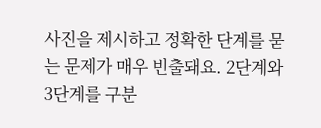사진을 제시하고 정확한 단계를 묻는 문제가 매우 빈출돼요. 2단계와 3단계를 구분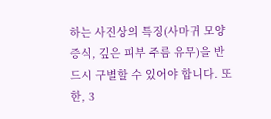하는 사진상의 특징(사마귀 모양 증식, 깊은 피부 주름 유무)을 반드시 구별할 수 있어야 합니다. 또한, 3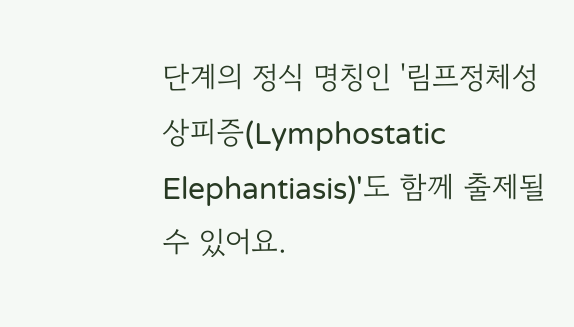단계의 정식 명칭인 '림프정체성 상피증(Lymphostatic Elephantiasis)'도 함께 출제될 수 있어요.